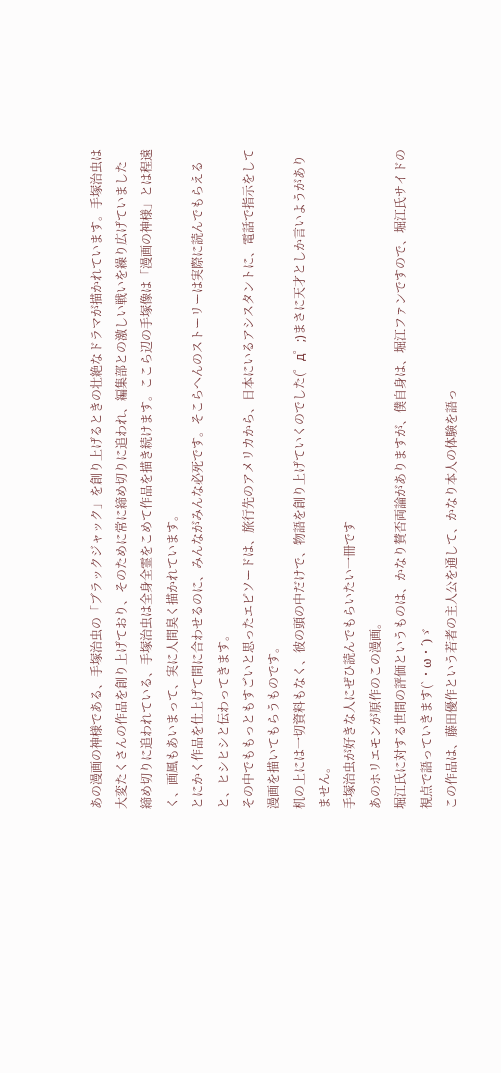あの漫画の神様である、手塚治虫の「ブラックジャック」を創り上げるときの壮絶なドラマが描かれています。手塚治虫は大変たくさんの作品を創り上げており、そのために常に締め切りに追われ、編集部との激しい戦いを繰り広げていました
締め切りに追われている、手塚治虫は全身全霊をこめて作品を描き続けます。ここら辺の手塚像は「漫画の神様」とは程遠く、画風もあいまって、実に人間臭く描かれています。
とにかく作品を仕上げて間に合わせるのに、みんながみんな必死です。そこらへんのストーリーは実際に読んでもらえると、ヒシヒシと伝わってきます。
その中でももっともすごいと思ったエピソードは、旅行先のアメリカから、日本にいるアシスタントに、電話で指示をして漫画を描いてもらうものです。
机の上には一切資料もなく、彼の頭の中だけで、物語を創り上げていくのでした(゜д゜;)まさに天才としか言いようがありません。
手塚治虫が好きな人にぜひ読んでもらいたい一冊です
あのホリエモンが原作のこの漫画。
堀江氏に対する世間の評価というものは、かなり賛否両論がありますが、僕自身は、堀江ファンですので、堀江氏サイドの視点で語っていきます(`・ω・´)ゞ
この作品は、藤田優作という若者の主人公を通して、かなり本人の体験を語っ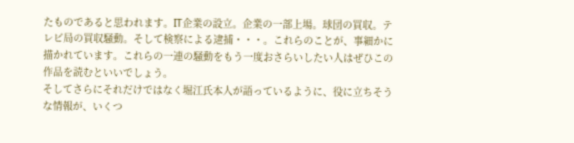たものであると思われます。IT企業の設立。企業の一部上場。球団の買収。テレビ局の買収騒動。そして検察による逮捕・・・。これらのことが、事細かに描かれています。これらの一連の騒動をもう一度おさらいしたい人はぜひこの作品を読むといいでしょう。
そしてさらにそれだけではなく堀江氏本人が語っているように、役に立ちそうな情報が、いくつ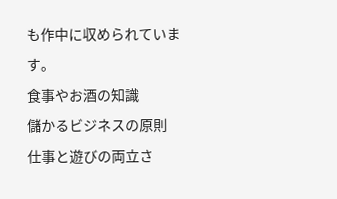も作中に収められています。
食事やお酒の知識
儲かるビジネスの原則
仕事と遊びの両立さ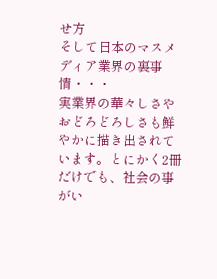せ方
そして日本のマスメディア業界の裏事情・・・
実業界の華々しさやおどろどろしさも鮮やかに描き出されています。とにかく2冊だけでも、社会の事がい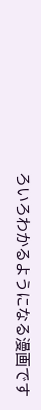ろいろわかるようになる漫画です